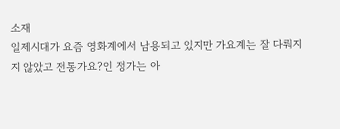소재
일제시대가 요즘 영화계에서 남용되고 있지만 가요계는 잘 다뤄지지 않았고 전통가요?인 정가는 아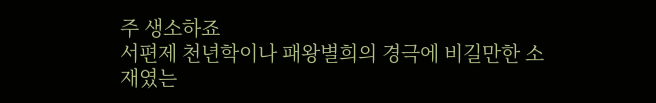주 생소하죠
서편제 천년학이나 패왕별희의 경극에 비길만한 소재였는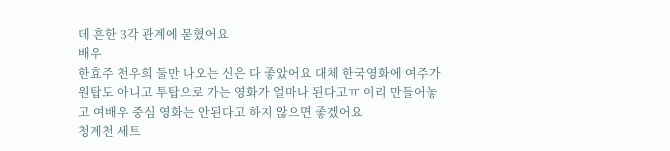데 흔한 3각 관계에 묻혔어요
배우
한효주 천우희 둘만 나오는 신은 다 좋았어요 대체 한국영화에 여주가 원탑도 아니고 투탑으로 가는 영화가 얼마나 된다고ㅠ 이리 만들어놓고 여배우 중심 영화는 안된다고 하지 않으면 좋겠어요
청계천 세트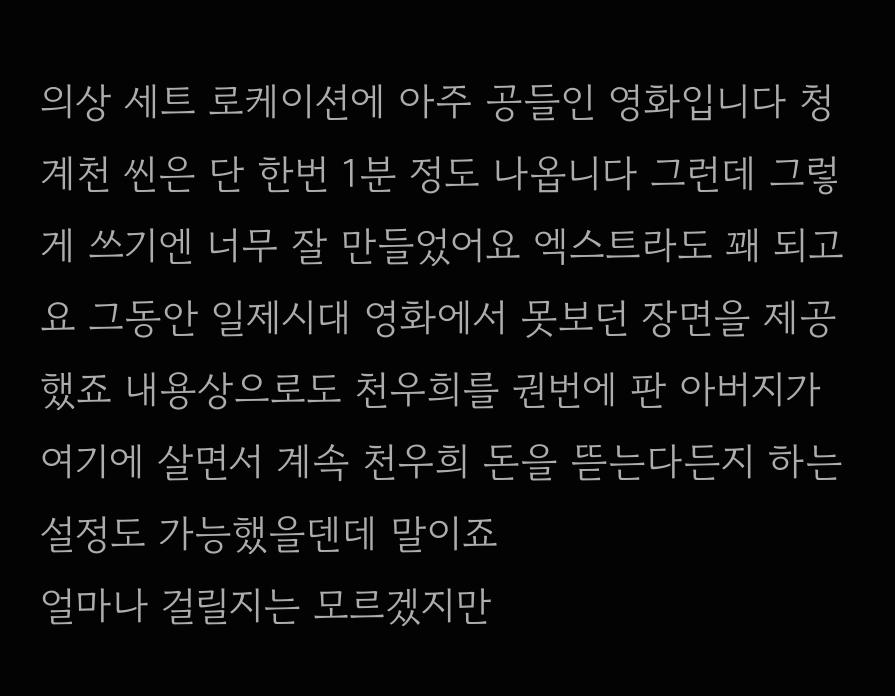의상 세트 로케이션에 아주 공들인 영화입니다 청계천 씬은 단 한번 1분 정도 나옵니다 그런데 그렇게 쓰기엔 너무 잘 만들었어요 엑스트라도 꽤 되고요 그동안 일제시대 영화에서 못보던 장면을 제공했죠 내용상으로도 천우희를 권번에 판 아버지가 여기에 살면서 계속 천우희 돈을 뜯는다든지 하는 설정도 가능했을덴데 말이죠
얼마나 걸릴지는 모르겠지만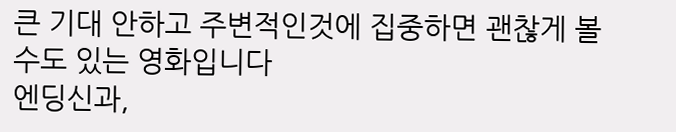큰 기대 안하고 주변적인것에 집중하면 괜찮게 볼수도 있는 영화입니다
엔딩신과,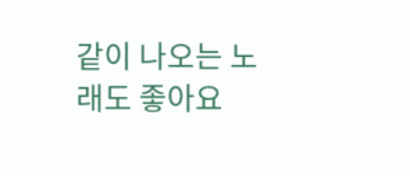같이 나오는 노래도 좋아요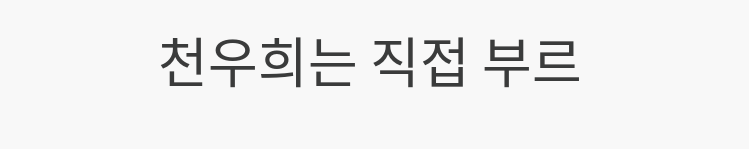천우희는 직접 부르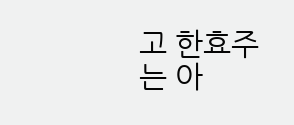고 한효주는 아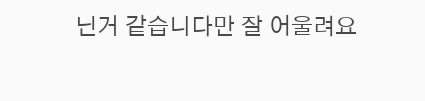닌거 같습니다만 잘 어울려요